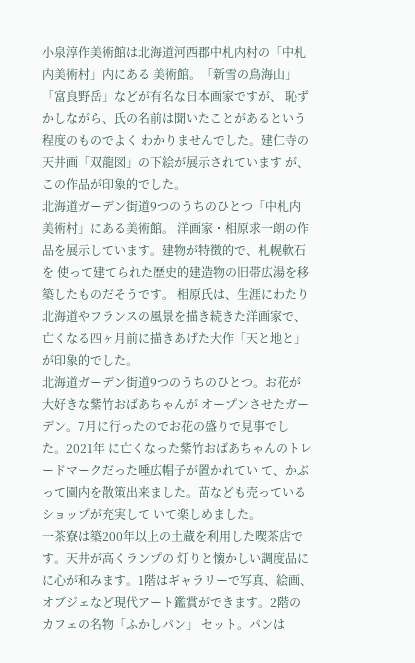小泉淳作美術館は北海道河西郡中札内村の「中札内美術村」内にある 美術館。「新雪の鳥海山」「富良野岳」などが有名な日本画家ですが、 恥ずかしながら、氏の名前は聞いたことがあるという程度のものでよく わかりませんでした。建仁寺の天井画「双龍図」の下絵が展示されています が、この作品が印象的でした。
北海道ガーデン街道9つのうちのひとつ「中札内美術村」にある美術館。 洋画家・相原求一朗の作品を展示しています。建物が特徴的で、札幌軟石を 使って建てられた歴史的建造物の旧帯広湯を移築したものだそうです。 相原氏は、生涯にわたり北海道やフランスの風景を描き続きた洋画家で、 亡くなる四ヶ月前に描きあげた大作「天と地と」が印象的でした。
北海道ガーデン街道9つのうちのひとつ。お花が大好きな紫竹おばあちゃんが オープンさせたガーデン。7月に行ったのでお花の盛りで見事でした。2021年 に亡くなった紫竹おばあちゃんのトレードマークだった唾広帽子が置かれてい て、かぶって園内を散策出来ました。苗なども売っているショップが充実して いて楽しめました。
一茶寮は築200年以上の土蔵を利用した喫茶店です。天井が高くランプの 灯りと懐かしい調度品にに心が和みます。1階はギャラリーで写真、絵画、 オブジェなど現代アート鑑賞ができます。2階のカフェの名物「ふかしパン」 セット。パンは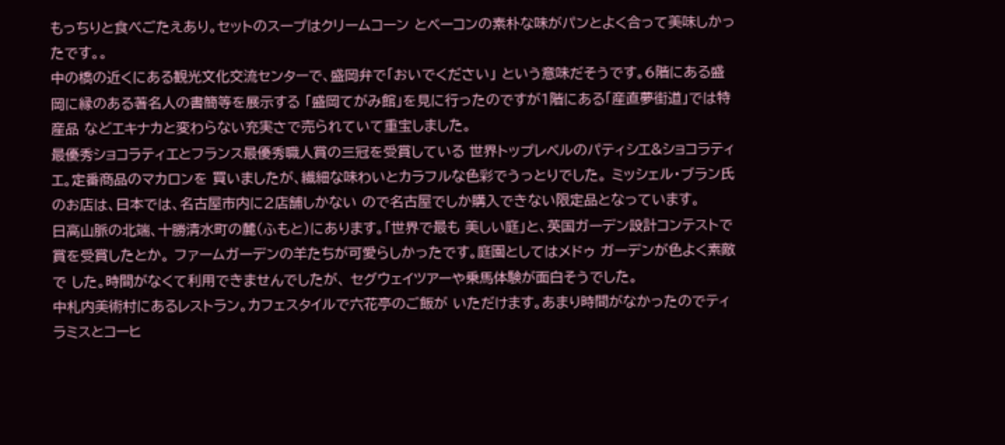もっちりと食べごたえあり。セットのスープはクリームコーン とベーコンの素朴な味がパンとよく合って美味しかったです。。
中の橋の近くにある観光文化交流センターで、盛岡弁で「おいでください」 という意味だそうです。6階にある盛岡に縁のある著名人の書簡等を展示する 「盛岡てがみ館」を見に行ったのですが1階にある「産直夢街道」では特産品 などエキナカと変わらない充実さで売られていて重宝しました。
最優秀ショコラティエとフランス最優秀職人賞の三冠を受賞している 世界トップレベルのパティシエ&ショコラティエ。定番商品のマカロンを 買いましたが、繊細な味わいとカラフルな色彩でうっとりでした。 ミッシェル・ブラン氏のお店は、日本では、名古屋市内に2店舗しかない ので名古屋でしか購入できない限定品となっています。
日高山脈の北端、十勝清水町の麓(ふもと)にあります。「世界で最も 美しい庭」と、英国ガーデン設計コンテストで賞を受賞したとか。 ファームガーデンの羊たちが可愛らしかったです。庭園としてはメドゥ ガーデンが色よく素敵で した。時間がなくて利用できませんでしたが、 セグウェイツアーや乗馬体験が面白そうでした。
中札内美術村にあるレストラン。カフェスタイルで六花亭のご飯が いただけます。あまり時間がなかったのでティラミスとコーヒ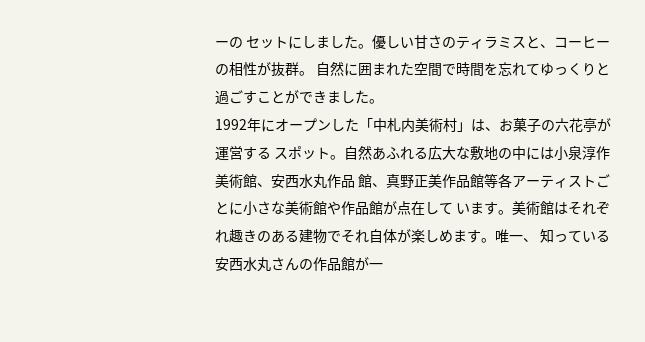ーの セットにしました。優しい甘さのティラミスと、コーヒーの相性が抜群。 自然に囲まれた空間で時間を忘れてゆっくりと過ごすことができました。
1992年にオープンした「中札内美術村」は、お菓子の六花亭が運営する スポット。自然あふれる広大な敷地の中には小泉淳作美術館、安西水丸作品 館、真野正美作品館等各アーティストごとに小さな美術館や作品館が点在して います。美術館はそれぞれ趣きのある建物でそれ自体が楽しめます。唯一、 知っている安西水丸さんの作品館が一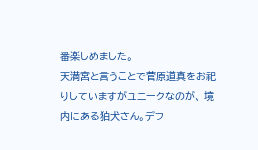番楽しめました。
天満宮と言うことで菅原道真をお祀りしていますがユニークなのが、 境内にある狛犬さん。デフ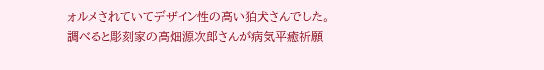ォルメされていてデザイン性の高い狛犬さんでした。 調べると彫刻家の高畑源次郎さんが病気平癒祈願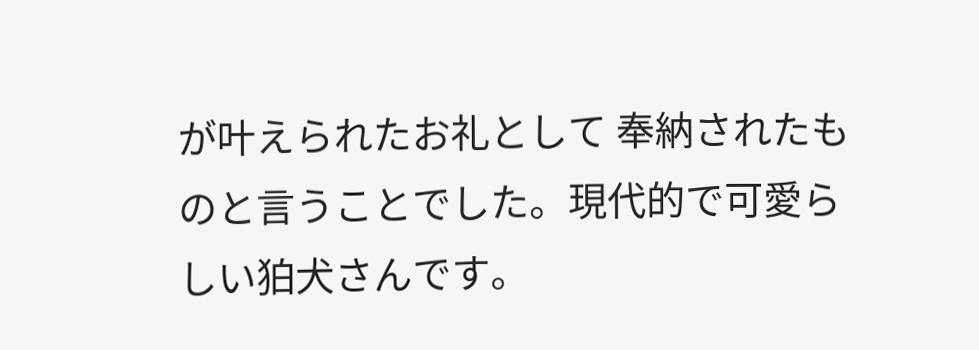が叶えられたお礼として 奉納されたものと言うことでした。現代的で可愛らしい狛犬さんです。